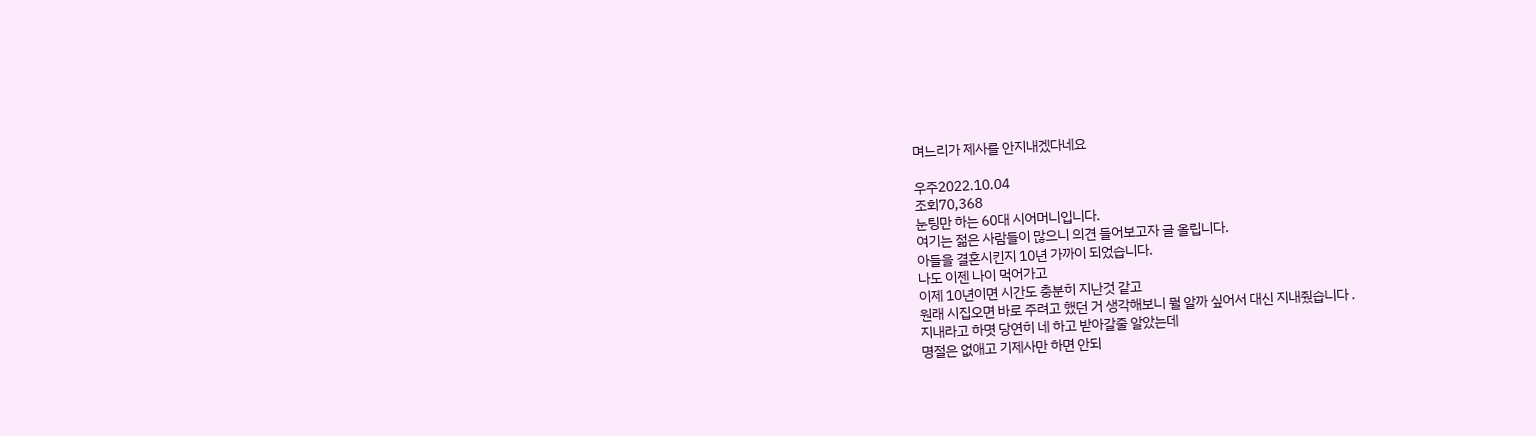며느리가 제사를 안지내겠다네요

우주2022.10.04
조회70,368
눈팅만 하는 60대 시어머니입니다.
여기는 젊은 사람들이 많으니 의견 들어보고자 글 올립니다.
아들을 결혼시킨지 10년 가까이 되었습니다.
나도 이젠 나이 먹어가고
이제 10년이면 시간도 충분히 지난것 같고
원래 시집오면 바로 주려고 했던 거 생각해보니 뭘 알까 싶어서 대신 지내줬습니다 .
지내라고 하몃 당연히 네 하고 받아갈줄 알았는데
명절은 없애고 기제사만 하면 안되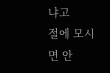냐고
절에 모시면 안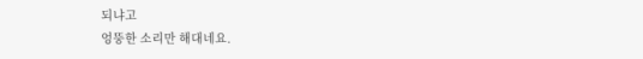되냐고
엉뚱한 소리만 해대네요.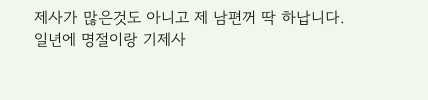제사가 많은것도 아니고 제 남편꺼 딱 하납니다.
일년에 명절이랑 기제사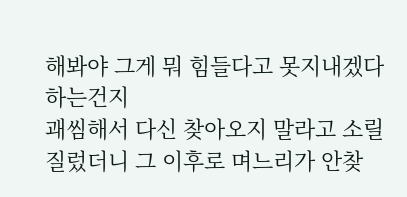해봐야 그게 뭐 힘들다고 못지내겠다 하는건지
괘씸해서 다신 찾아오지 말라고 소릴 질렀더니 그 이후로 며느리가 안찾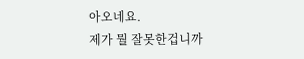아오네요.
제가 뭘 잘못한겁니까